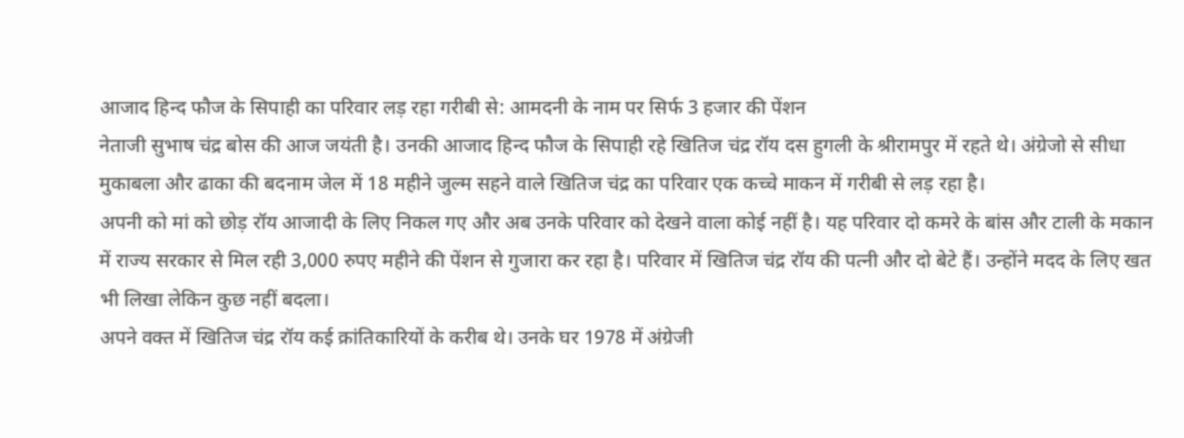आजाद हिन्द फौज के सिपाही का परिवार लड़ रहा गरीबी से: आमदनी के नाम पर सिर्फ 3 हजार की पेंशन
नेताजी सुभाष चंद्र बोस की आज जयंती है। उनकी आजाद हिन्द फौज के सिपाही रहे खितिज चंद्र रॉय दस हुगली के श्रीरामपुर में रहते थे। अंग्रेजो से सीधा मुकाबला और ढाका की बदनाम जेल में 18 महीने जुल्म सहने वाले खितिज चंद्र का परिवार एक कच्चे माकन में गरीबी से लड़ रहा है।
अपनी को मां को छोड़ रॉय आजादी के लिए निकल गए और अब उनके परिवार को देखने वाला कोई नहीं है। यह परिवार दो कमरे के बांस और टाली के मकान में राज्य सरकार से मिल रही 3,000 रुपए महीने की पेंशन से गुजारा कर रहा है। परिवार में खितिज चंद्र रॉय की पत्नी और दो बेटे हैं। उन्होंने मदद के लिए खत भी लिखा लेकिन कुछ नहीं बदला।
अपने वक्त में खितिज चंद्र रॉय कई क्रांतिकारियों के करीब थे। उनके घर 1978 में अंग्रेजी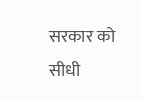सरकार को सीधी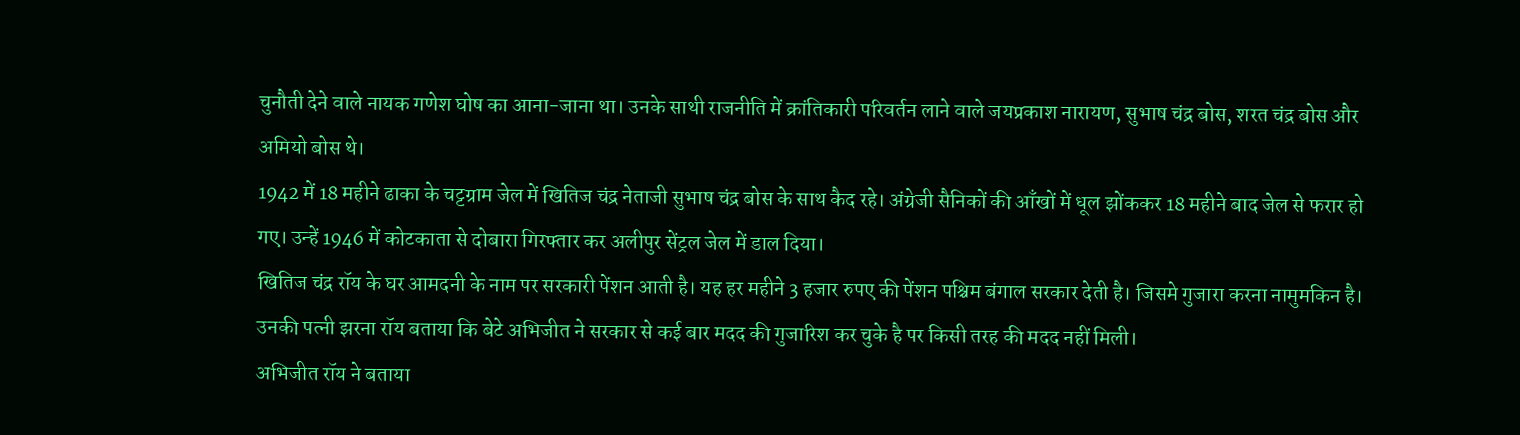चुनौती देने वाले नायक गणेश घोष का आना-जाना था। उनके साथी राजनीति में क्रांतिकारी परिवर्तन लाने वाले जयप्रकाश नारायण, सुभाष चंद्र बोस, शरत चंद्र बोस और अमियो बोस थे।
1942 में 18 महीने ढाका के चट्टग्राम जेल में खितिज चंद्र नेताजी सुभाष चंद्र बोस के साथ कैद रहे। अंग्रेजी सैनिकों की आँखों में धूल झोंककर 18 महीने बाद जेल से फरार हो गए। उन्हें 1946 में कोटकाता से दोबारा गिरफ्तार कर अलीपुर सेंट्रल जेल में डाल दिया।
खितिज चंद्र रॉय के घर आमदनी के नाम पर सरकारी पेंशन आती है। यह हर महीने 3 हजार रुपए की पेंशन पश्चिम बंगाल सरकार देती है। जिसमे गुजारा करना नामुमकिन है। उनकी पत्नी झरना रॉय बताया कि बेटे अभिजीत ने सरकार से कई बार मदद की गुजारिश कर चुके है पर किसी तरह की मदद नहीं मिली।
अभिजीत रॉय ने बताया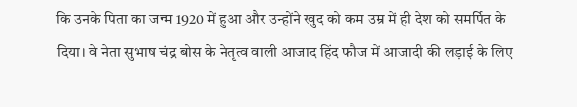कि उनके पिता का जन्म 1920 में हुआ और उन्होंने खुद को कम उम्र में ही देश को समर्पित के दिया। वे नेता सुभाष चंद्र बोस के नेतृत्व वाली आजाद हिंद फौज में आजादी की लड़ाई के लिए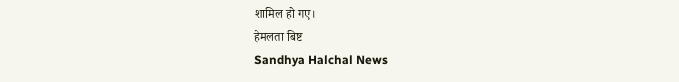शामिल हो गए।
हेमलता बिष्ट
Sandhya Halchal News